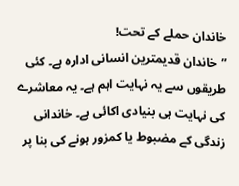خاندان حملے کے تحت!
”خاندان قدیمترین انسانی ادارہ ہے۔ کئی طریقوں سے یہ نہایت اہم ہے۔ یہ معاشرے کی نہایت ہی بنیادی اکائی ہے۔ خاندانی زندگی کے مضبوط یا کمزور ہونے کی بنا پر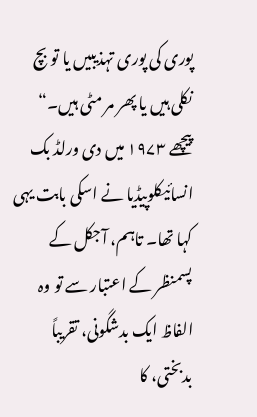پوری کی پوری تہذیبیں یا تو بچ نکلی ہیں یا پھر مر مٹی ہیں۔“
پیچھے ۱۹۷۳ میں دی ورلڈ بک انسائیکلوپیڈیا نے اسکی بابت یہی کہا تھا۔ تاہم، آجکل کے پسمنظر کے اعتبار سے تو وہ الفاظ ایک بدشگونی، تقریباً بدبختی، کا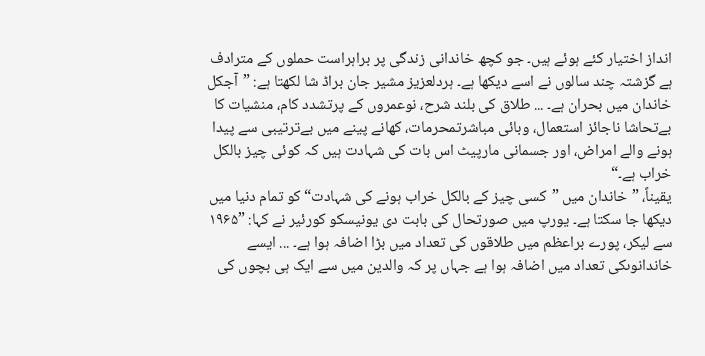انداز اختیار کئے ہوئے ہیں۔ جو کچھ خاندانی زندگی پر براہراست حملوں کے مترادف ہے گزشتہ چند سالوں نے اسے دیکھا ہے۔ ہردلعزیز مشیر جان براڈ شا لکھتا ہے: ”آجکل خاندان میں بحران ہے۔ ... طلاق کی بلند شرح، نوعمروں کے پرتشدد کام، منشیات کا بےتحاشا ناجائز استعمال، وبائی مباشرتمحرمات، کھانے پینے میں بےترتیبی سے پیدا ہونے والے امراض، اور جسمانی مارپیٹ اس بات کی شہادت ہیں کہ کوئی چیز بالکل خراب ہے۔“
یقیناً، ”خاندان میں ”کسی چیز کے بالکل خراب ہونے کی شہادت“ کو تمام دنیا میں دیکھا جا سکتا ہے۔ یورپ میں صورتحال کی بابت دی یونیسکو کورئیر نے کہا: ”۱۹۶۵ سے لیکر، پورے براعظم میں طلاقوں کی تعداد میں بڑا اضافہ ہوا ہے۔ ... ایسے خاندانوںکی تعداد میں اضافہ ہوا ہے جہاں پر کہ والدین میں سے ایک ہی بچوں کی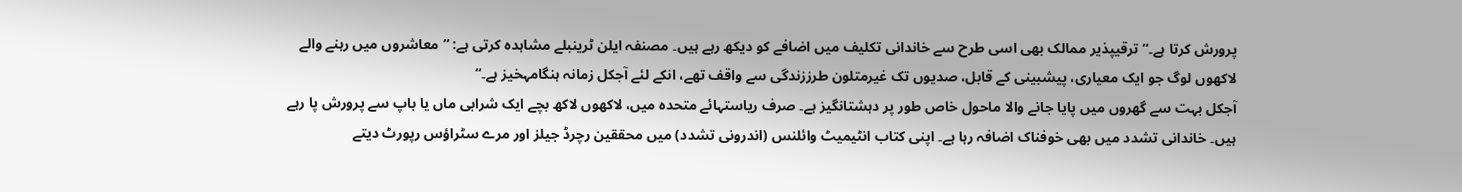پرورش کرتا ہے۔“ ترقیپذیر ممالک بھی اسی طرح سے خاندانی تکلیف میں اضافے کو دیکھ رہے ہیں۔ مصنفہ ایلن ٹرینبلے مشاہدہ کرتی ہے: ”معاشروں میں رہنے والے لاکھوں لوگ جو ایک معیاری، پیشبینی کے قابل، صدیوں تک غیرمتلون طرززندگی سے واقف تھے، انکے لئے آجکل زمانہ ہنگامہخیز ہے۔“
آجکل بہت سے گھروں میں پایا جانے والا ماحول خاص طور پر دہشتانگیز ہے۔ صرف ریاستہائے متحدہ میں، لاکھوں لاکھ بچے ایک شرابی ماں یا باپ سے پرورش پا رہے ہیں۔ خاندانی تشدد میں بھی خوفناک اضافہ رہا ہے۔ اپنی کتاب انٹیمیٹ وائلنس (اندرونی تشدد) میں محققین رچرڈ جیلز اور مرے سٹراؤس رپورٹ دیتے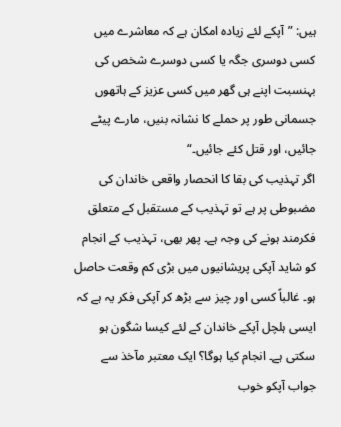ہیں: ”آپکے لئے زیادہ امکان ہے کہ معاشرے میں کسی دوسری جگہ یا کسی دوسرے شخص کی بہنسبت اپنے ہی گھر میں کسی عزیز کے ہاتھوں جسمانی طور پر حملے کا نشانہ بنیں، مارے پیٹے جائیں، اور قتل کئے جائیں۔“
اگر تہذیب کی بقا کا انحصار واقعی خاندان کی مضبوطی پر ہے تو تہذیب کے مستقبل کے متعلق فکرمند ہونے کی وجہ ہے۔ پھر بھی، تہذیب کے انجام کو شاید آپکی پریشانیوں میں بڑی کم وقعت حاصل ہو۔ غالباً کسی اور چیز سے بڑھ کر آپکی فکر یہ ہے کہ ایسی ہلچل آپکے خاندان کے لئے کیسا شگون ہو سکتی ہے۔ انجام کیا ہوگا؟ ایک معتبر مآخذ سے جواب آپکو خوب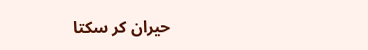حیران کر سکتا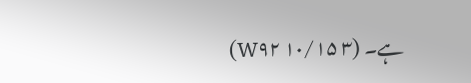ہے۔ (۳ ۱۰/۱۵ W۹۲)